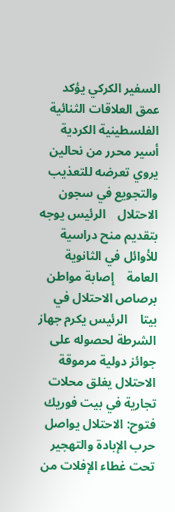السفير الكركي يؤكد عمق العلاقات الثنائية الفلسطينية الكردية    أسير محرر من نحالين يروي تعرضه للتعذيب والتجويع في سجون الاحتلال    الرئيس يوجه بتقديم منح دراسية للأوائل في الثانوية العامة    إصابة مواطن برصاص الاحتلال في بيتا    الرئيس يكرم جهاز الشرطة لحصوله على جوائز دولية مرموقة    الاحتلال يغلق محلات تجارية في بيت فوريك    فتوح: الاحتلال يواصل حرب الإبادة والتهجير تحت غطاء الإفلات من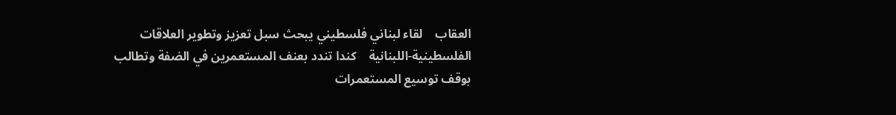العقاب    لقاء لبناني فلسطيني يبحث سبل تعزيز وتطوير العلاقات الفلسطينية-اللبنانية    كندا تندد بعنف المستعمرين في الضفة وتطالب بوقف توسيع المستعمرات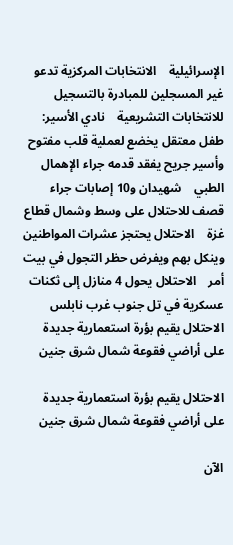الإسرائيلية    الانتخابات المركزية تدعو غير المسجلين للمبادرة بالتسجيل للانتخابات التشريعية    نادي الأسير: طفل معتقل يخضع لعملية قلب مفتوح وأسير جريح يفقد قدمه جراء الإهمال الطبي    شهيدان و10 إصابات جراء قصف للاحتلال على وسط وشمال قطاع غزة    الاحتلال يحتجز عشرات المواطنين وينكل بهم ويفرض حظر التجول في بيت أمر    الاحتلال يحول 4 منازل إلى ثكنات عسكرية في تل جنوب غرب نابلس    الاحتلال يقيم بؤرة استعمارية جديدة على أراضي فقوعة شمال شرق جنين

الاحتلال يقيم بؤرة استعمارية جديدة على أراضي فقوعة شمال شرق جنين

الآن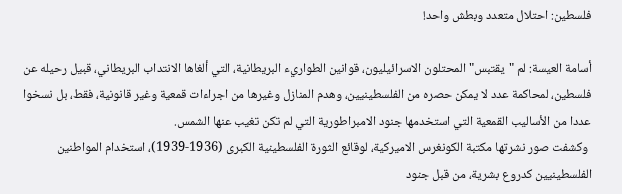فلسطين: احتلال متعدد وبطش واحد!

أسامة العيسة: لم "يقتبس" المحتلون الاسرائيليون، قوانين الطواريء البريطانية، التي ألغاها الانتداب البريطاني، قبيل رحيله عن فلسطين، لمحاكمة عدد لا يمكن حصره من الفلسطينيين، وهدم المنازل وغيرها من اجراءات قمعية وغير قانونية، فقط، بل نسخوا عددا من الأساليب القمعية التي استخدمها جنود الامبراطورية التي لم تكن تغيب عنها الشمس.
 وكشفت صور نشرتها مكتبة الكونغرس الاميركية، لوقائع الثورة الفلسطينية الكبرى (1936-1939)، استخدام المواطنين الفلسطينيين كدروع بشرية، من قبل جنود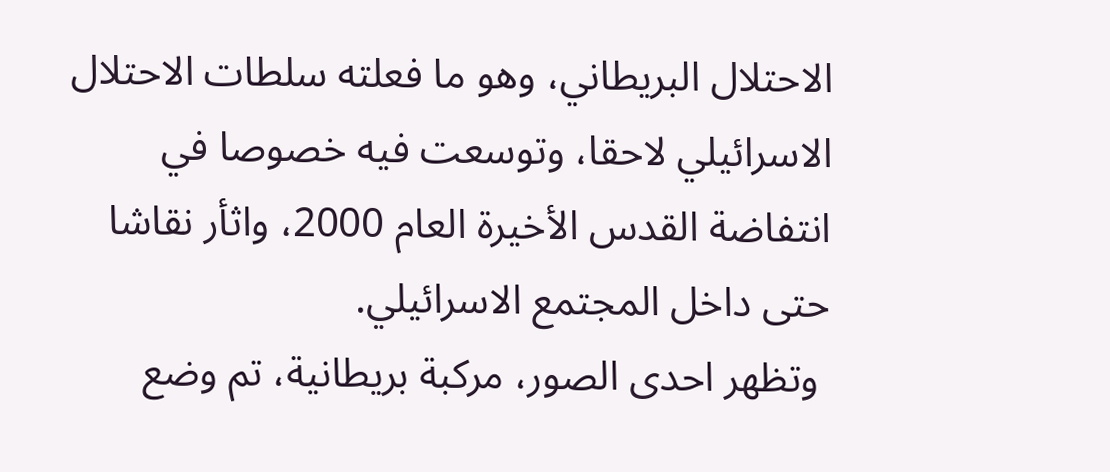الاحتلال البريطاني، وهو ما فعلته سلطات الاحتلال الاسرائيلي لاحقا، وتوسعت فيه خصوصا في انتفاضة القدس الأخيرة العام 2000، واثأر نقاشا حتى داخل المجتمع الاسرائيلي.
 وتظهر احدى الصور، مركبة بريطانية، تم وضع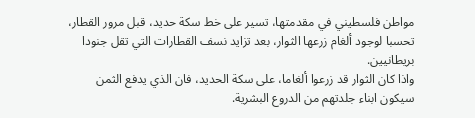مواطن فلسطيني في مقدمتها، تسير على خط سكة حديد، قبل مرور القطار، تحسبا لوجود ألغام زرعها الثوار، بعد تزايد نسف القطارات التي تقل جنودا بريطانيين.
واذا كان الثوار قد زرعوا ألغاما، على سكة الحديد، فان الذي يدفع الثمن سيكون ابناء جلدتهم من الدروع البشرية.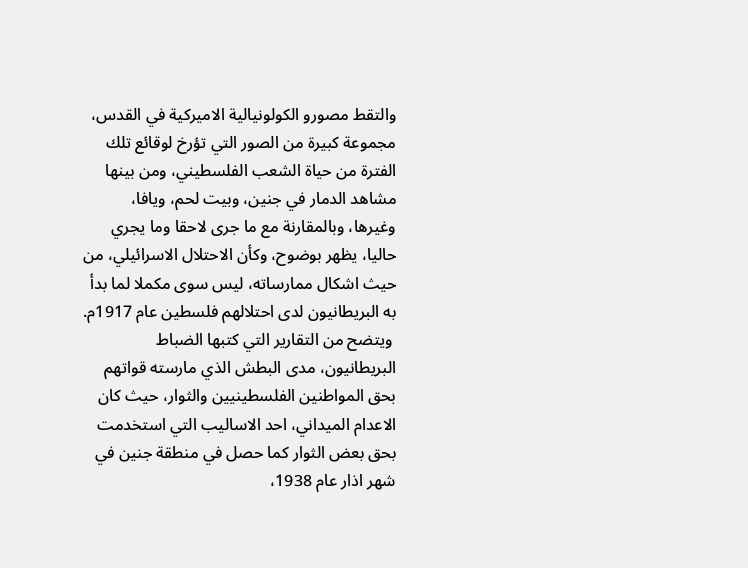والتقط مصورو الكولونيالية الاميركية في القدس، مجموعة كبيرة من الصور التي تؤرخ لوقائع تلك الفترة من حياة الشعب الفلسطيني، ومن بينها مشاهد الدمار في جنين، وبيت لحم، ويافا، وغيرها، وبالمقارنة مع ما جرى لاحقا وما يجري حاليا، يظهر بوضوح، وكأن الاحتلال الاسرائيلي، من حيث اشكال ممارساته، ليس سوى مكملا لما بدأ به البريطانيون لدى احتلالهم فلسطين عام 1917م.
 ويتضح من التقارير التي كتبها الضباط البريطانيون، مدى البطش الذي مارسته قواتهم بحق المواطنين الفلسطينيين والثوار، حيث كان الاعدام الميداني، احد الاساليب التي استخدمت بحق بعض الثوار كما حصل في منطقة جنين في شهر اذار عام 1938،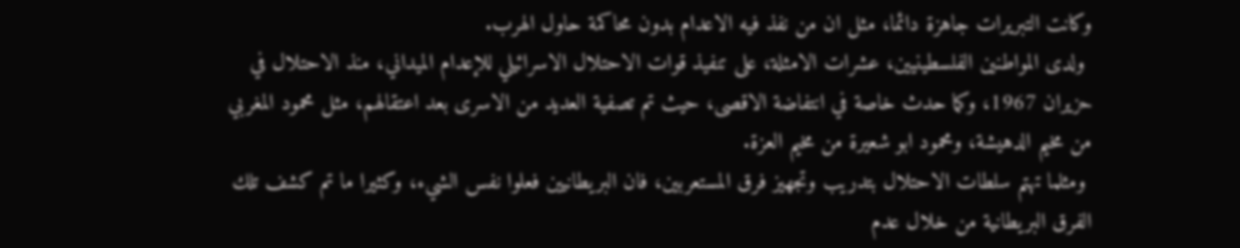وكانت التبريرات جاهزة دائما، مثل ان من نفذ فيه الاعدام بدون محاكمة حاول الهرب.
 ولدى المواطنين الفلسطينيين، عشرات الامثلة، على تنفيذ قوات الاحتلال الاسرائيلي للإعدام الميداني، منذ الاحتلال في حزيران 1967، وكما حدث خاصة في انتفاضة الاقصى، حيث تم تصفية العديد من الاسرى بعد اعتقالهم، مثل محمود المغربي من مخيم الدهيشة، ومحمود ابو شعيرة من مخيم العزة.
 ومثلما تهتم سلطات الاحتلال بتدريب وتجهيز فرق المستعربين، فان البريطانيين فعلوا نفس الشيء، وكثيرا ما تم كشف تلك الفرق البريطانية من خلال عدم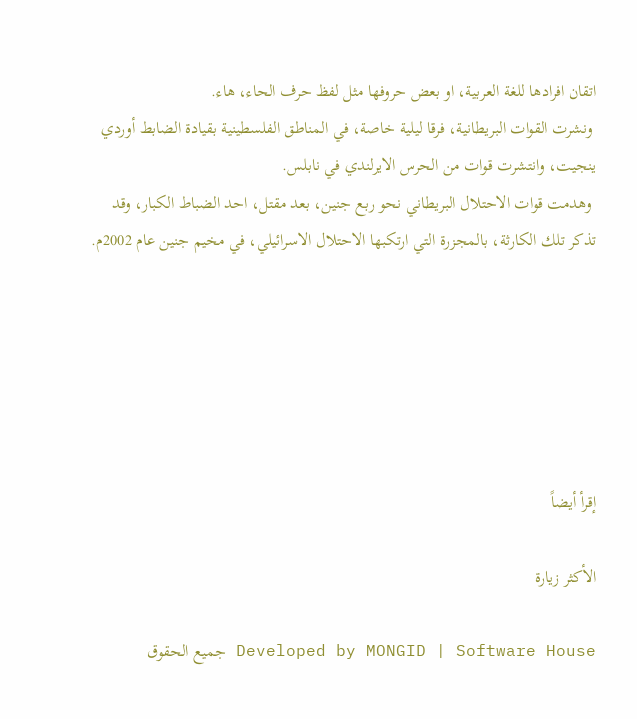اتقان افرادها للغة العربية، او بعض حروفها مثل لفظ حرف الحاء، هاء.
 ونشرت القوات البريطانية، فرقا ليلية خاصة، في المناطق الفلسطينية بقيادة الضابط أوردي ينجيت، وانتشرت قوات من الحرس الايرلندي في نابلس.
 وهدمت قوات الاحتلال البريطاني نحو ربع جنين، بعد مقتل، احد الضباط الكبار، وقد تذكر تلك الكارثة، بالمجزرة التي ارتكبها الاحتلال الاسرائيلي، في مخيم جنين عام 2002م.






إقرأ أيضاً

الأكثر زيارة

Developed by MONGID | Software House جميع الحقوق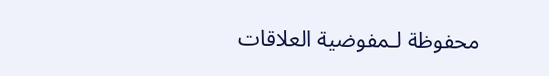محفوظة لـمفوضية العلاقات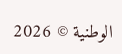الوطنية © 2026